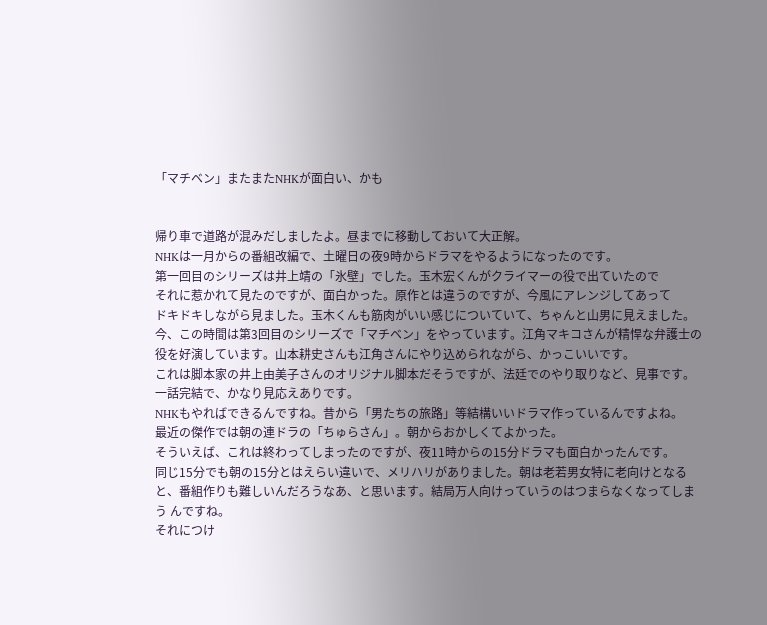「マチベン」またまたNHKが面白い、かも


帰り車で道路が混みだしましたよ。昼までに移動しておいて大正解。
NHKは一月からの番組改編で、土曜日の夜9時からドラマをやるようになったのです。
第一回目のシリーズは井上靖の「氷壁」でした。玉木宏くんがクライマーの役で出ていたので
それに惹かれて見たのですが、面白かった。原作とは違うのですが、今風にアレンジしてあって
ドキドキしながら見ました。玉木くんも筋肉がいい感じについていて、ちゃんと山男に見えました。
今、この時間は第3回目のシリーズで「マチベン」をやっています。江角マキコさんが精悍な弁護士の 役を好演しています。山本耕史さんも江角さんにやり込められながら、かっこいいです。
これは脚本家の井上由美子さんのオリジナル脚本だそうですが、法廷でのやり取りなど、見事です。 一話完結で、かなり見応えありです。
NHKもやればできるんですね。昔から「男たちの旅路」等結構いいドラマ作っているんですよね。
最近の傑作では朝の連ドラの「ちゅらさん」。朝からおかしくてよかった。
そういえば、これは終わってしまったのですが、夜11時からの15分ドラマも面白かったんです。
同じ15分でも朝の15分とはえらい違いで、メリハリがありました。朝は老若男女特に老向けとなる と、番組作りも難しいんだろうなあ、と思います。結局万人向けっていうのはつまらなくなってしまう んですね。
それにつけ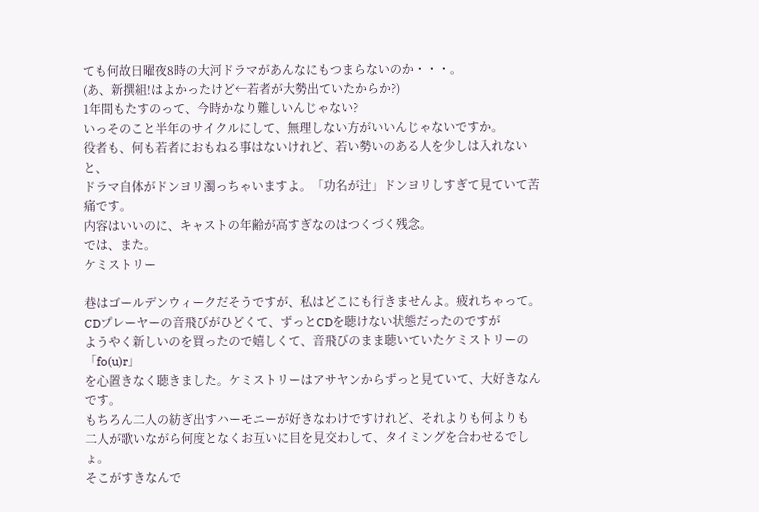ても何故日曜夜8時の大河ドラマがあんなにもつまらないのか・・・。
(あ、新撰組!はよかったけど←若者が大勢出ていたからか?)
1年間もたすのって、今時かなり難しいんじゃない?
いっそのこと半年のサイクルにして、無理しない方がいいんじゃないですか。
役者も、何も若者におもねる事はないけれど、若い勢いのある人を少しは入れないと、
ドラマ自体がドンヨリ濁っちゃいますよ。「功名が辻」ドンヨリしすぎて見ていて苦痛です。
内容はいいのに、キャストの年齢が高すぎなのはつくづく残念。
では、また。
ケミストリー

巷はゴールデンウィークだそうですが、私はどこにも行きませんよ。疲れちゃって。
CDプレーヤーの音飛びがひどくて、ずっとCDを聴けない状態だったのですが
ようやく新しいのを買ったので嬉しくて、音飛びのまま聴いていたケミストリーの「fo(u)r」
を心置きなく聴きました。ケミストリーはアサヤンからずっと見ていて、大好きなんです。
もちろん二人の紡ぎ出すハーモニーが好きなわけですけれど、それよりも何よりも
二人が歌いながら何度となくお互いに目を見交わして、タイミングを合わせるでしょ。
そこがすきなんで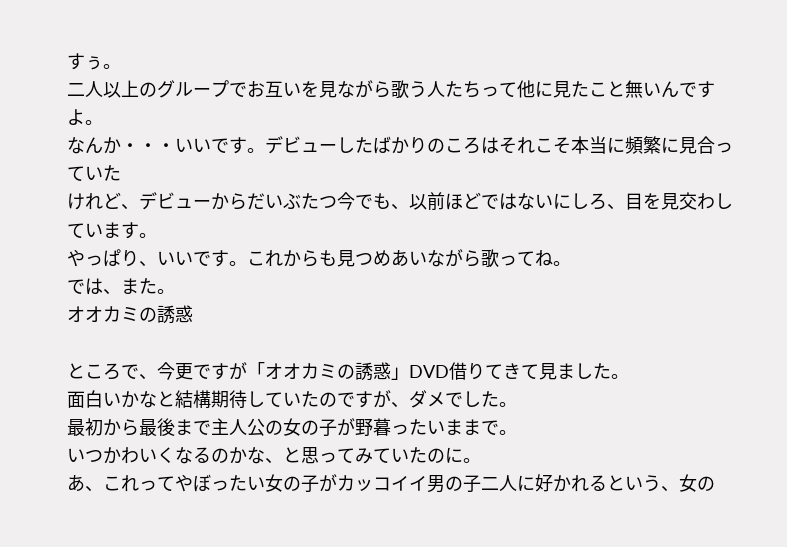すぅ。
二人以上のグループでお互いを見ながら歌う人たちって他に見たこと無いんですよ。
なんか・・・いいです。デビューしたばかりのころはそれこそ本当に頻繁に見合っていた
けれど、デビューからだいぶたつ今でも、以前ほどではないにしろ、目を見交わしています。
やっぱり、いいです。これからも見つめあいながら歌ってね。
では、また。
オオカミの誘惑

ところで、今更ですが「オオカミの誘惑」DVD借りてきて見ました。
面白いかなと結構期待していたのですが、ダメでした。
最初から最後まで主人公の女の子が野暮ったいままで。
いつかわいくなるのかな、と思ってみていたのに。
あ、これってやぼったい女の子がカッコイイ男の子二人に好かれるという、女の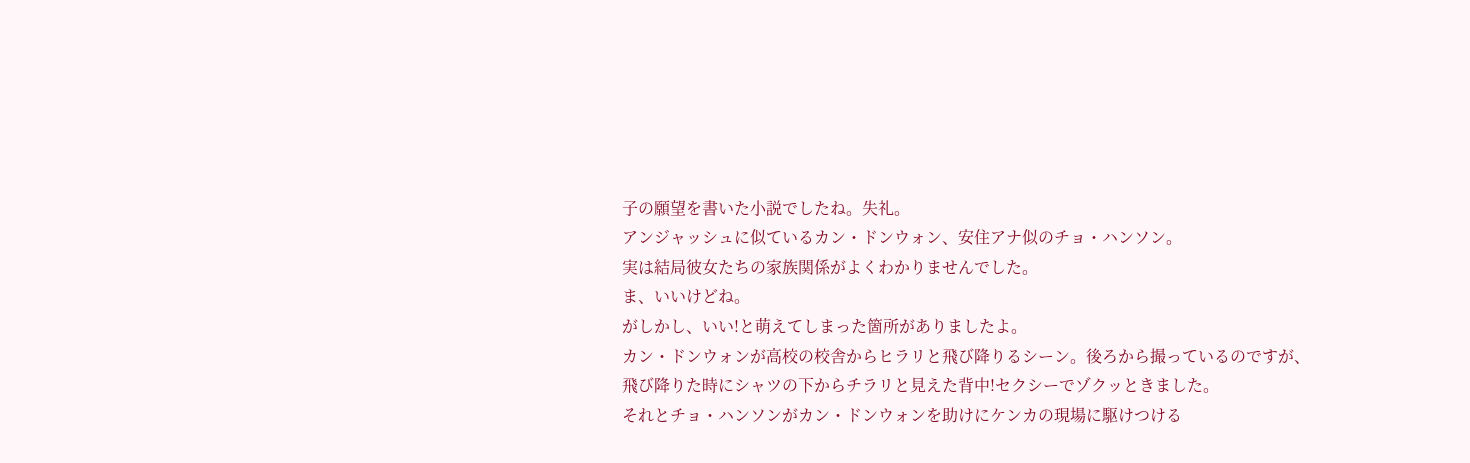子の願望を書いた小説でしたね。失礼。
アンジャッシュに似ているカン・ドンウォン、安住アナ似のチョ・ハンソン。
実は結局彼女たちの家族関係がよくわかりませんでした。
ま、いいけどね。
がしかし、いい!と萌えてしまった箇所がありましたよ。
カン・ドンウォンが高校の校舎からヒラリと飛び降りるシーン。後ろから撮っているのですが、
飛び降りた時にシャツの下からチラリと見えた背中!セクシーでゾクッときました。
それとチョ・ハンソンがカン・ドンウォンを助けにケンカの現場に駆けつける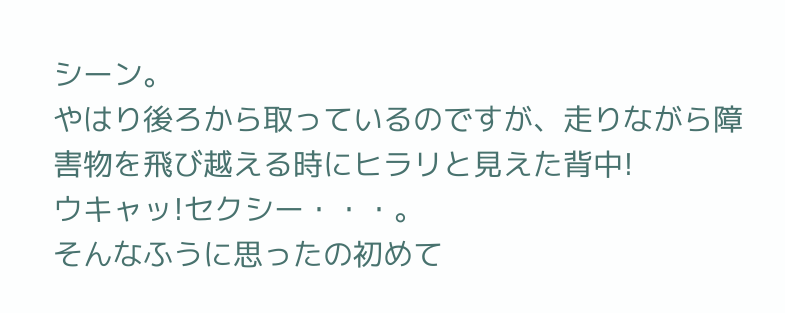シーン。
やはり後ろから取っているのですが、走りながら障害物を飛び越える時にヒラリと見えた背中!
ウキャッ!セクシー・・・。
そんなふうに思ったの初めて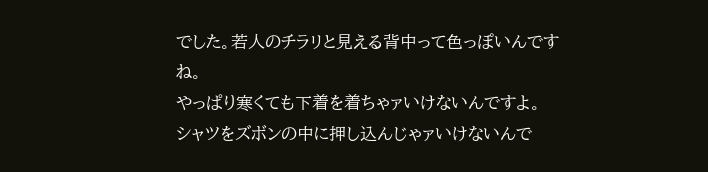でした。若人のチラリと見える背中って色っぽいんですね。
やっぱり寒くても下着を着ちゃァいけないんですよ。
シャツをズボンの中に押し込んじゃァいけないんで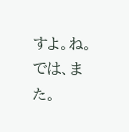すよ。ね。
では、また。